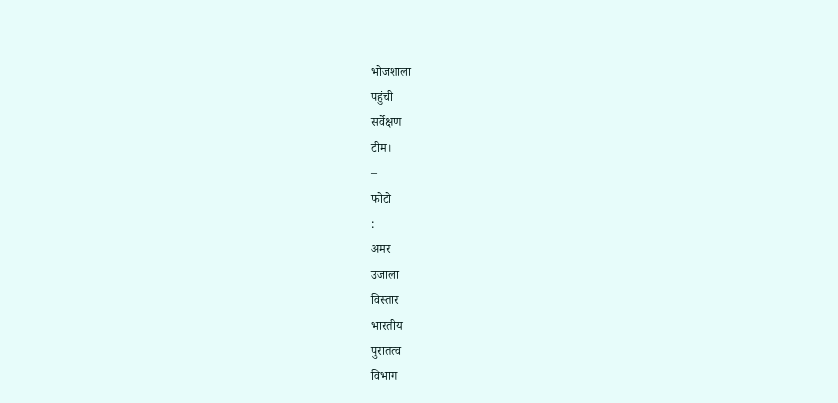भोजशाला
पहुंची
सर्वेक्षण
टीम।
–
फोटो
:
अमर
उजाला
विस्तार
भारतीय
पुरातत्व
विभाग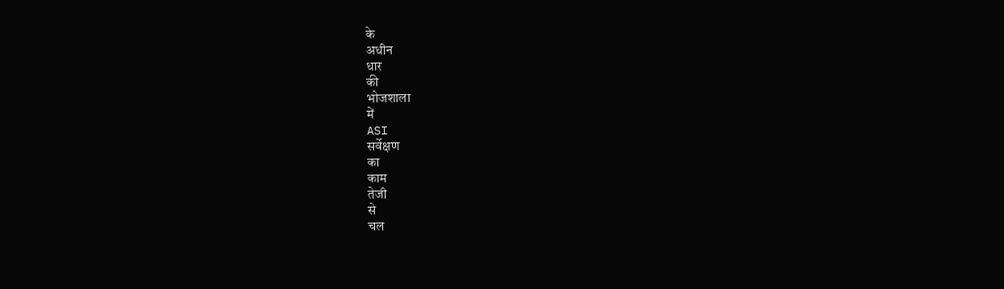के
अधीन
धार
की
भोजशाला
में
ASI
सर्वेक्षण
का
काम
तेजी
से
चल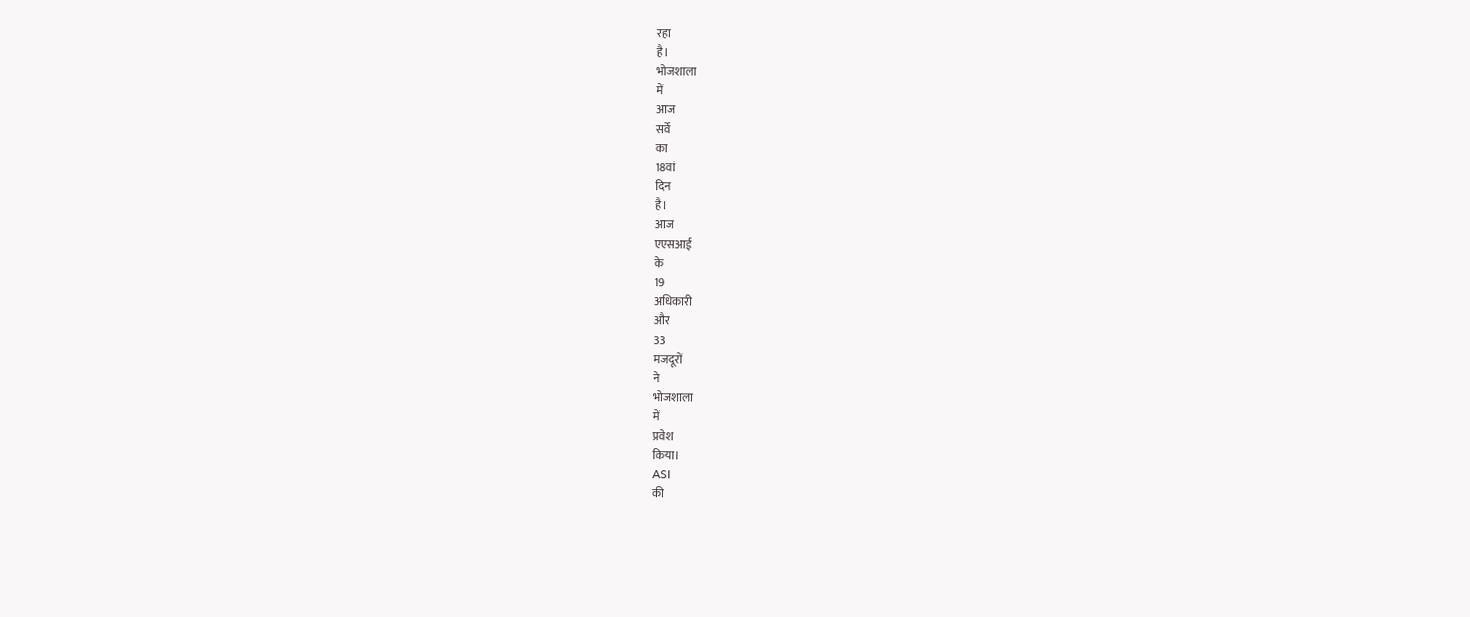रहा
है।
भोजशाला
में
आज
सर्वे
का
18वां
दिन
है।
आज
एएसआई
के
19
अधिकारी
और
33
मजदूरों
ने
भोजशाला
में
प्रवेश
किया।
ASI
की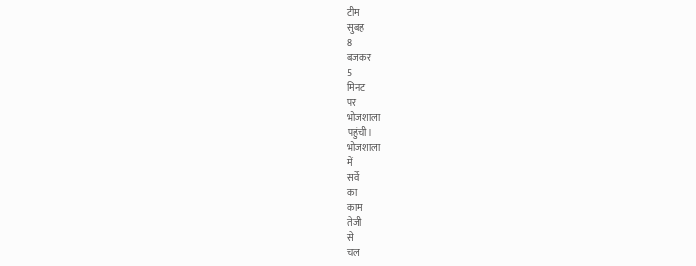टीम
सुबह
8
बजकर
5
मिनट
पर
भोजशाला
पहुंची।
भोजशाला
में
सर्वे
का
काम
तेजी
से
चल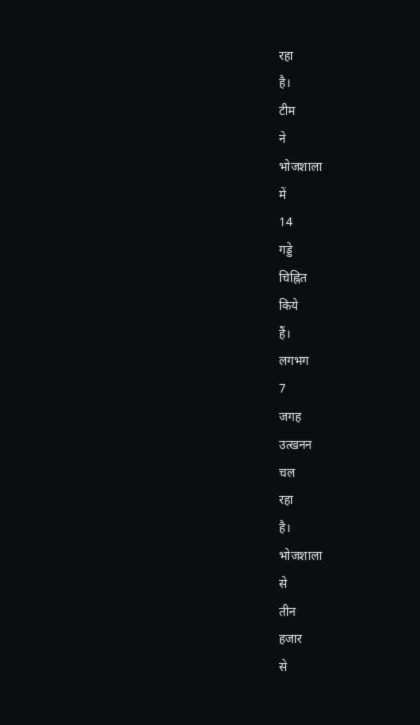रहा
है।
टीम
ने
भोजशाला
में
14
गड्डे
चिह्नित
किये
हैं।
लगभग
7
जगह
उत्खनन
चल
रहा
है।
भोजशाला
से
तीन
हजार
से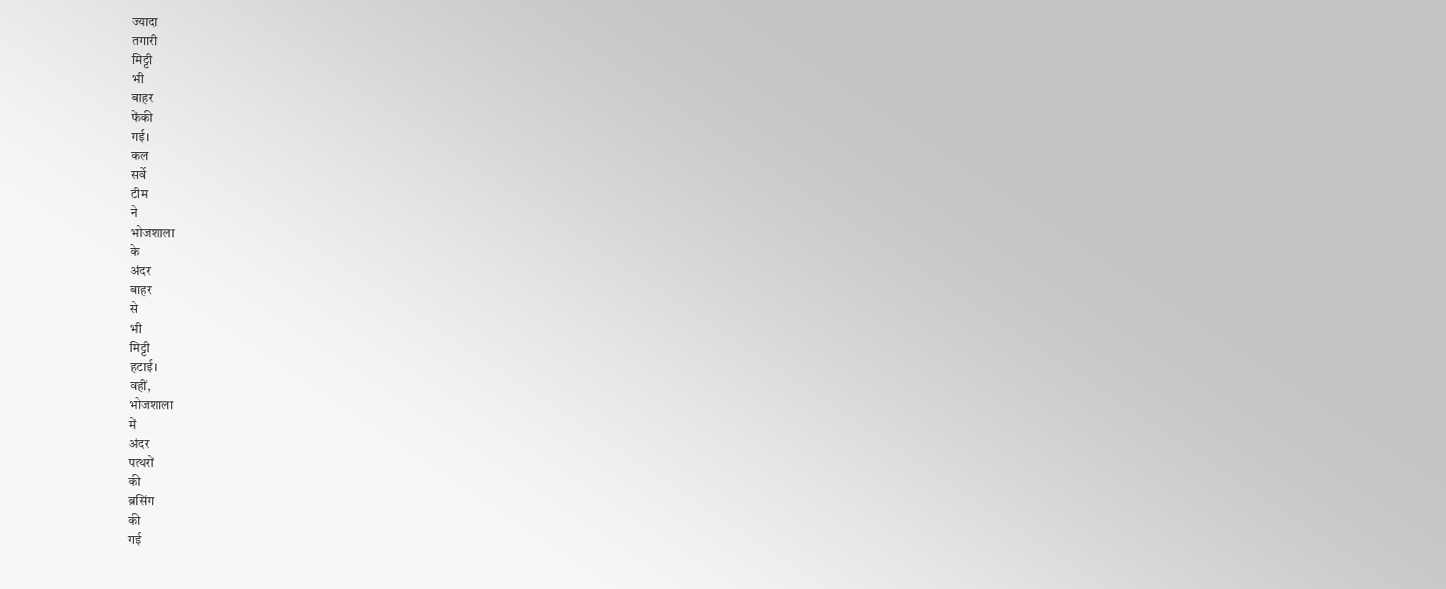ज्यादा
तगारी
मिट्टी
भी
बाहर
फेंकी
गई।
कल
सर्वे
टीम
ने
भोजशाला
के
अंदर
बाहर
से
भी
मिट्टी
हटाई।
वहीं,
भोजशाला
में
अंदर
पत्थरों
की
ब्रसिंग
की
गई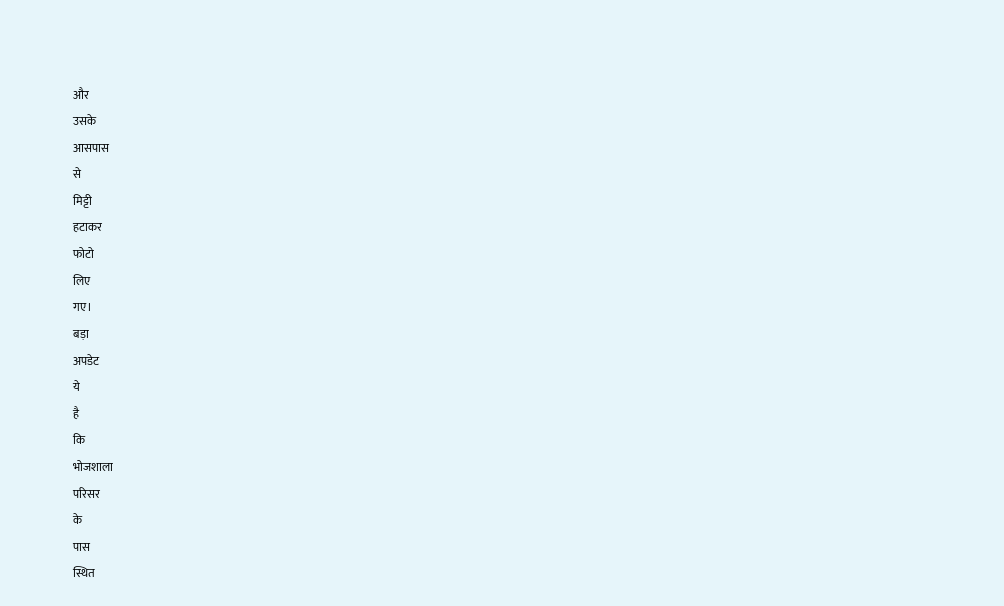और
उसके
आसपास
से
मिट्टी
हटाकर
फोटो
लिए
गए।
बड़ा
अपडेट
ये
है
कि
भोजशाला
परिसर
के
पास
स्थित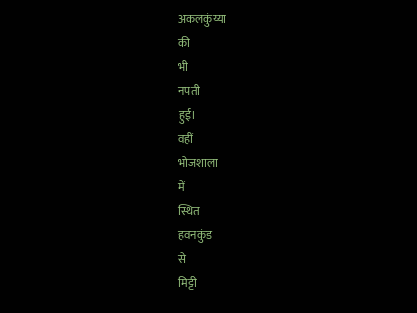अकलकुंय्या
की
भी
नपती
हुई।
वहीं
भोजशाला
में
स्थित
हवनकुंड
से
मिट्टी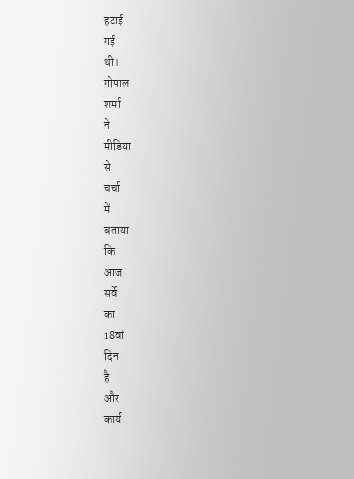हटाई
गई
थी।
गोपाल
शर्मा
ने
मीडिया
से
चर्चा
में
बताया
कि
आज
सर्वे
का
18वां
दिन
है
और
कार्य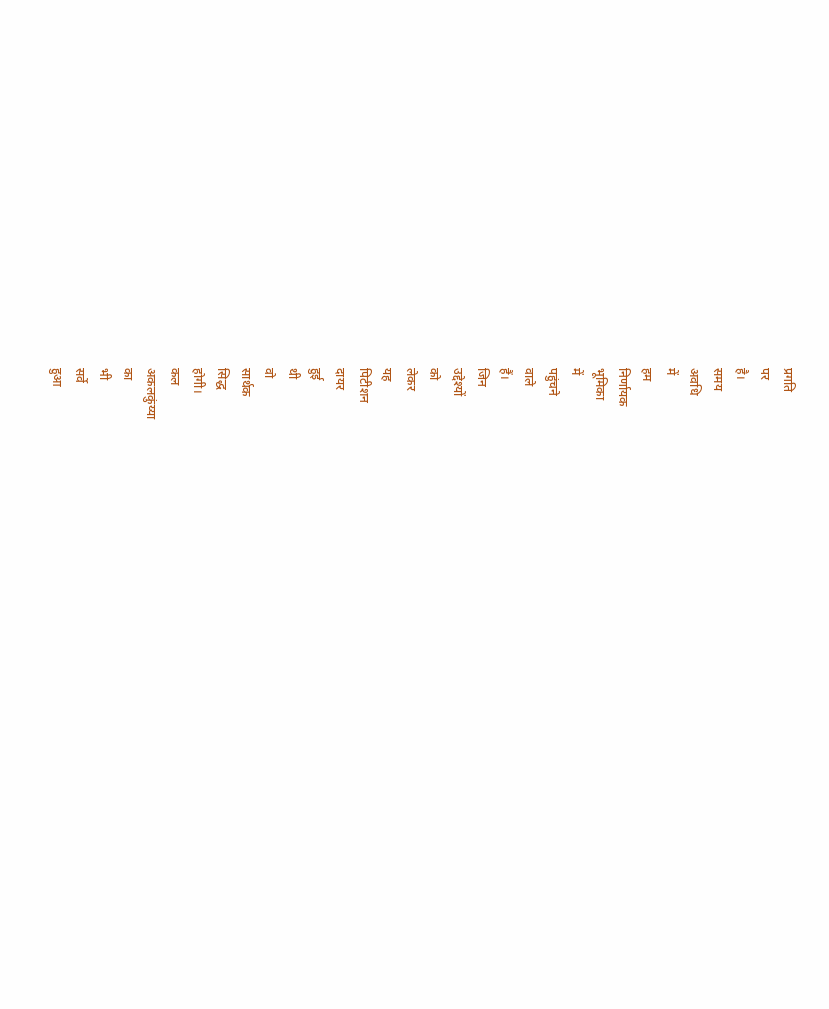प्रगति
पर
है।
समय
अवधि
में
हम
निर्णायक
भूमिका
में
पहुंचने
वाले
हैं।
जिन
उद्देश्यों
को
लेकर
यह
पिटीशन
दायर
हुई
थी
वो
सार्थक
सिद्ध
होगी।
कल
अकलकुंय्या
का
भी
सर्वे
हुआ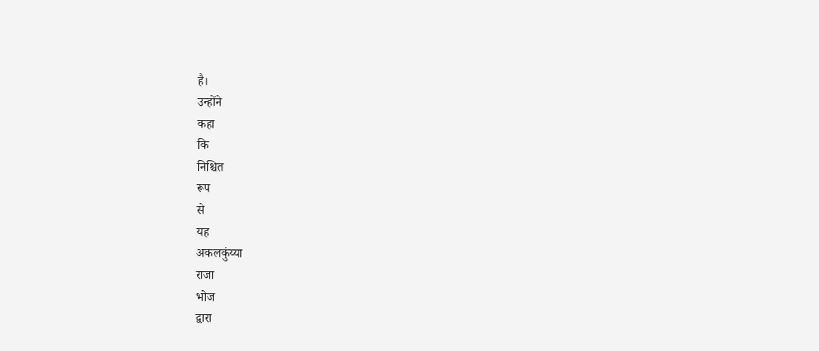है।
उन्होंने
कहा
कि
निश्चित
रूप
से
यह
अकलकुंय्या
राजा
भोज
द्वारा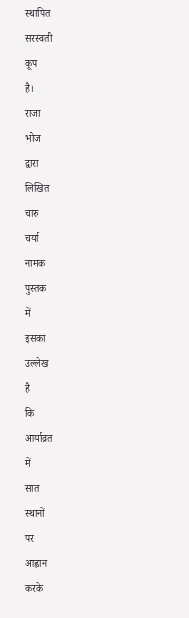स्थापित
सरस्वती
कूप
है।
राजा
भोज
द्वारा
लिखित
चारु
चर्या
नामक
पुस्तक
में
इसका
उल्लेख
है
कि
आर्याव्रत
में
सात
स्थानों
पर
आह्वान
करके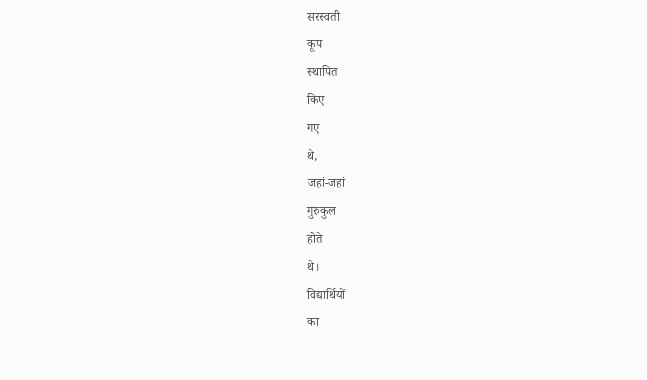सरस्वती
कूप
स्थापित
किए
गए
थे,
जहां-जहां
गुरुकुल
होते
थे।
विद्यार्थियों
का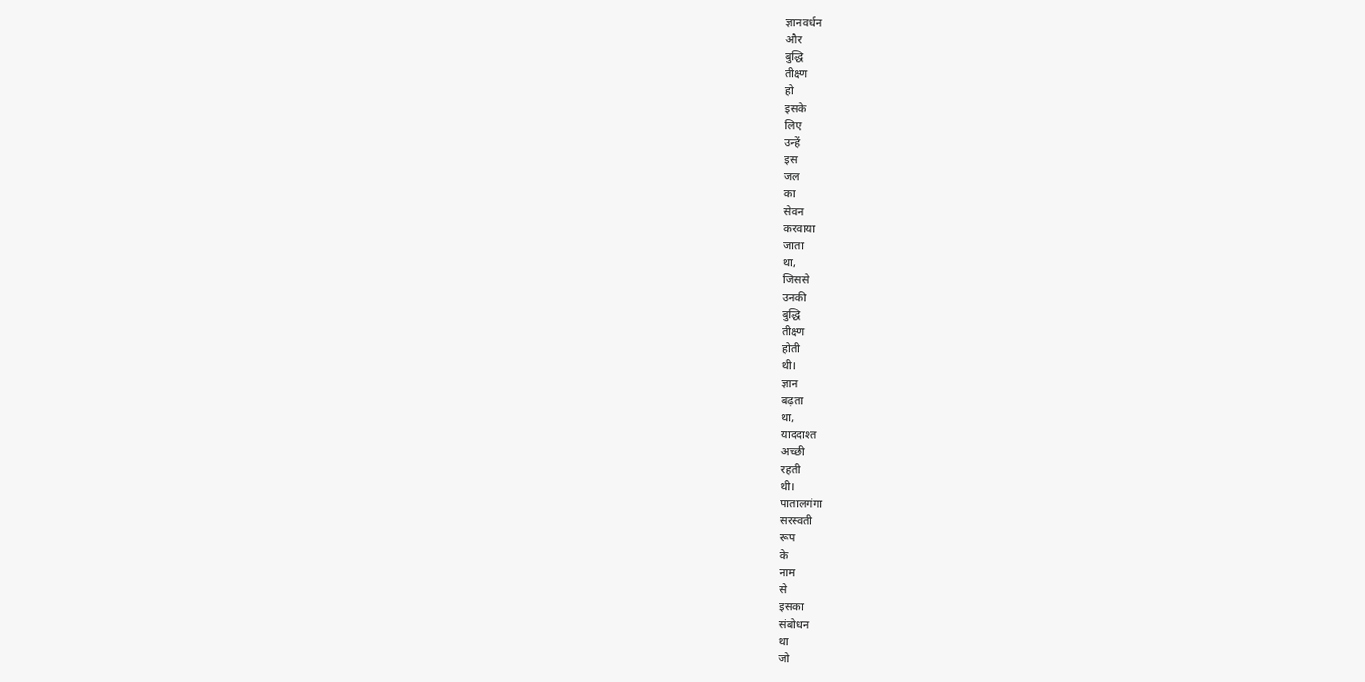ज्ञानवर्धन
और
बुद्धि
तीक्ष्ण
हो
इसके
लिए
उन्हें
इस
जल
का
सेवन
करवाया
जाता
था,
जिससे
उनकी
बुद्धि
तीक्ष्ण
होती
थी।
ज्ञान
बढ़ता
था,
याददाश्त
अच्छी
रहती
थी।
पातालगंगा
सरस्वती
रूप
के
नाम
से
इसका
संबोधन
था
जो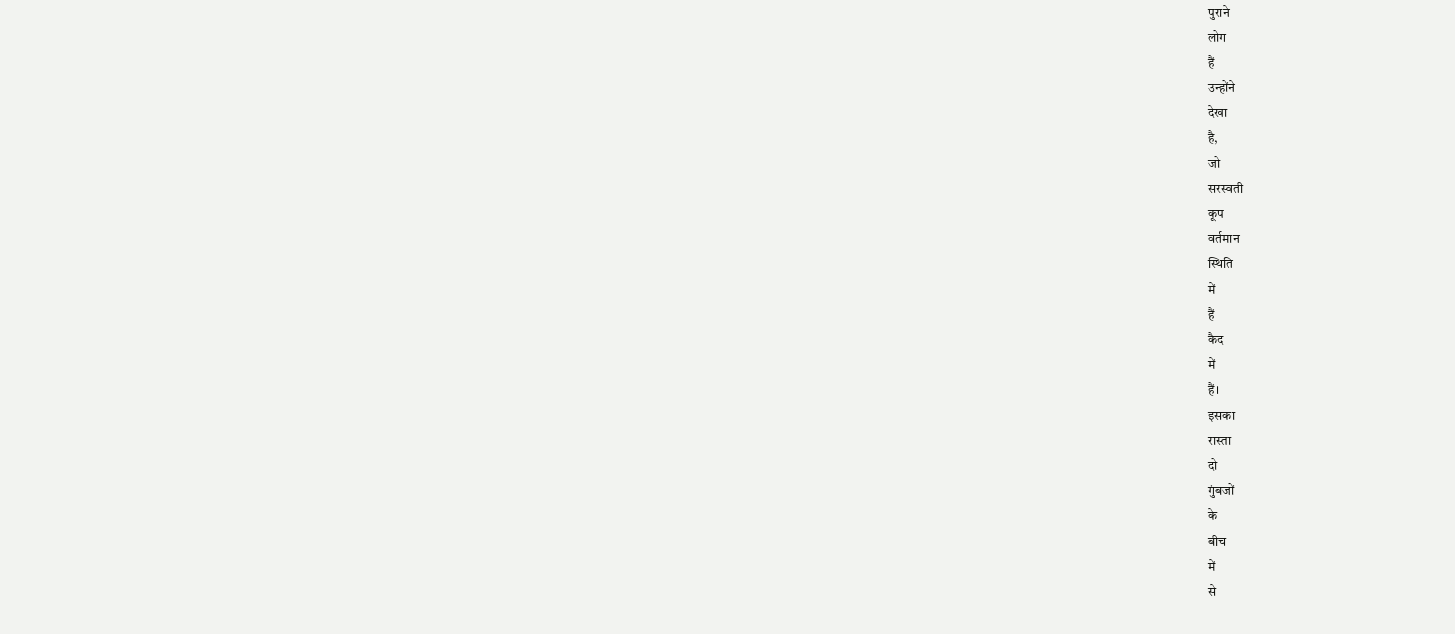पुराने
लोग
हैं
उन्होंने
देखा
है,
जो
सरस्वती
कूप
वर्तमान
स्थिति
में
हैं
कैद
में
हैं।
इसका
रास्ता
दो
गुंबजों
के
बीच
में
से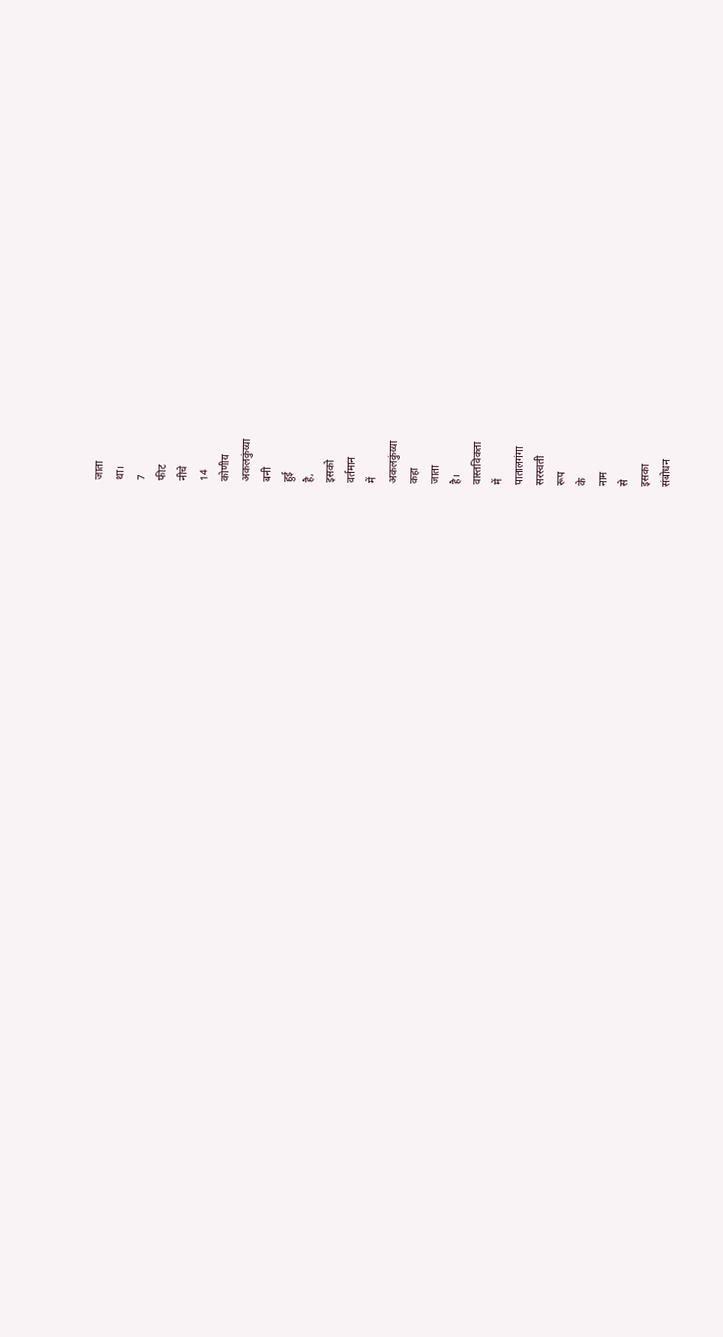जाता
था।
7
फीट
नीचे
14
कोणीय
अकलकुंय्या
बनी
हुई
है,
इसको
वर्तमान
में
अकलकुंय्या
कहा
जाता
है।
वास्तविकता
में
पातालगंगा
सरस्वती
रूप
के
नाम
से
इसका
संबोधन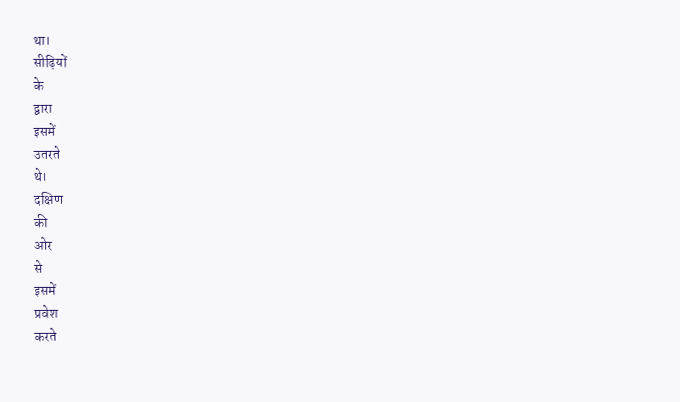था।
सीढ़ियों
के
द्वारा
इसमें
उतरते
थे।
दक्षिण
की
ओर
से
इसमें
प्रवेश
करते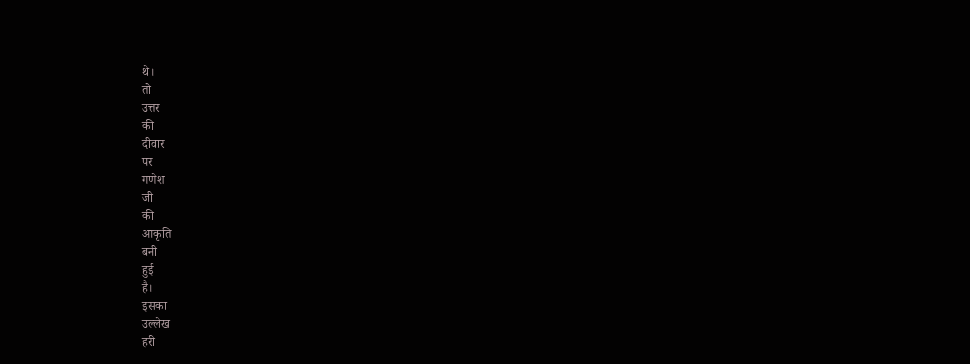थे।
तो
उत्तर
की
दीवार
पर
गणेश
जी
की
आकृति
बनी
हुई
है।
इसका
उल्लेख
हरी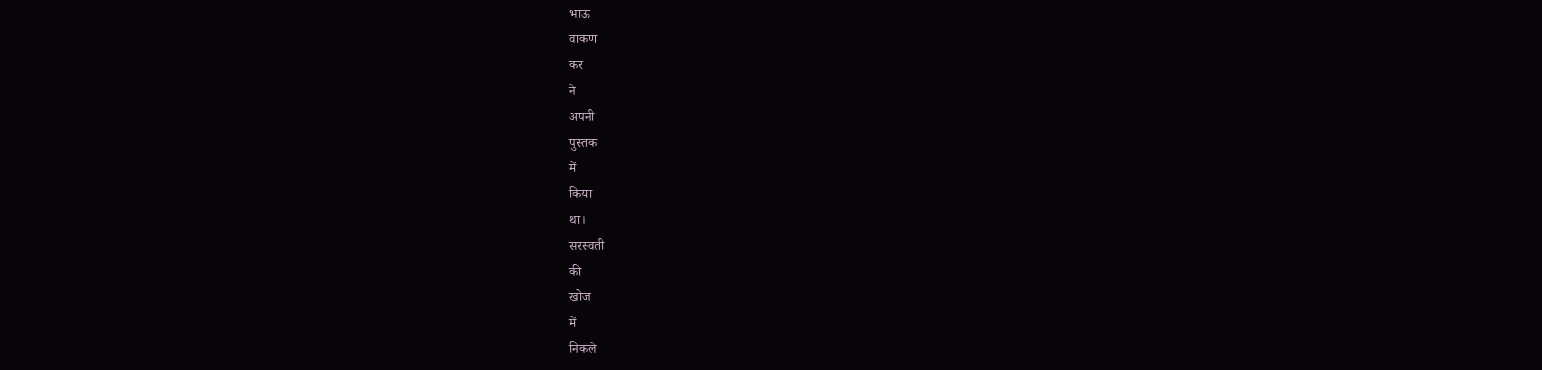भाऊ
वाकण
कर
ने
अपनी
पुस्तक
में
किया
था।
सरस्वती
की
खोज
में
निकले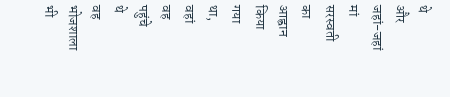थे
और
जहां-जहां
मां
सरस्वती
का
आह्वान
किया
गया
था,
वहां
वह
पहुंचे
थे
वह
भोजशाला
भी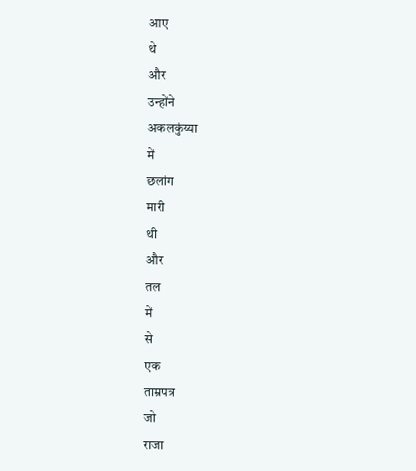आए
थे
और
उन्होंने
अकलकुंय्या
में
छलांग
मारी
थी
और
तल
में
से
एक
ताम्रपत्र
जो
राजा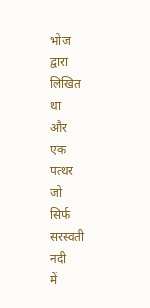भोज
द्वारा
लिखित
था
और
एक
पत्थर
जो
सिर्फ
सरस्वती
नदी
में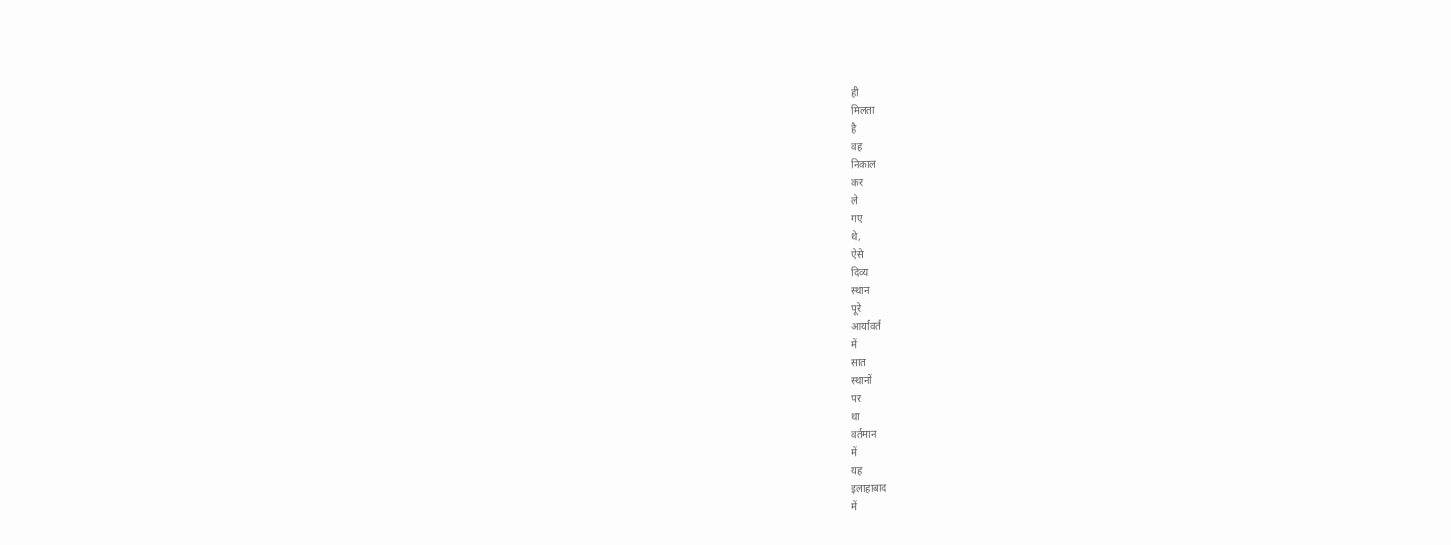ही
मिलता
है
वह
निकाल
कर
ले
गए
थे,
ऐसे
दिव्य
स्थान
पूरे
आर्यावर्त
में
सात
स्थानों
पर
था
वर्तमान
में
यह
इलाहाबाद
में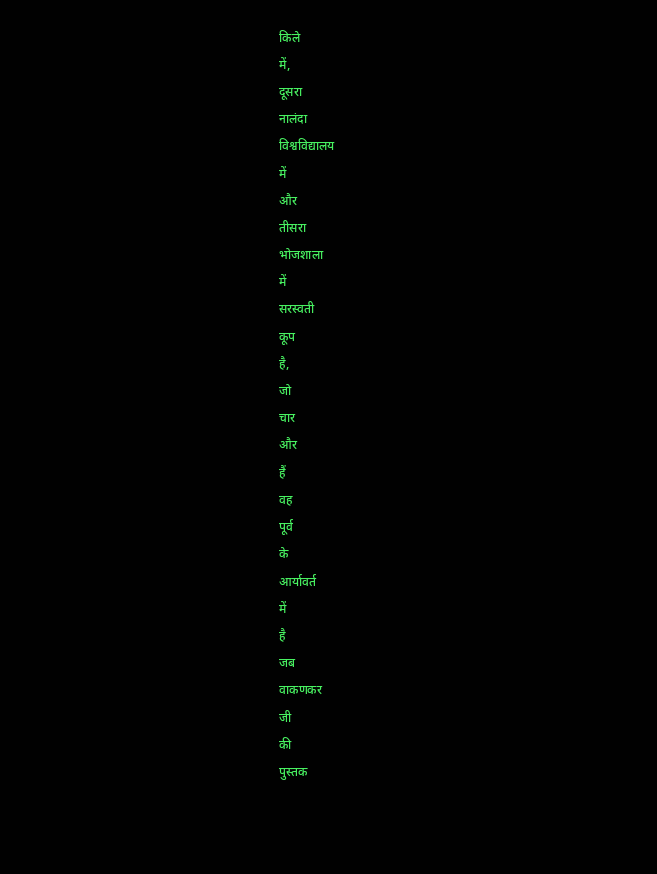किले
में,
दूसरा
नालंदा
विश्वविद्यालय
में
और
तीसरा
भोजशाला
में
सरस्वती
कूप
है,
जो
चार
और
हैं
वह
पूर्व
के
आर्यावर्त
में
है
जब
वाकणकर
जी
की
पुस्तक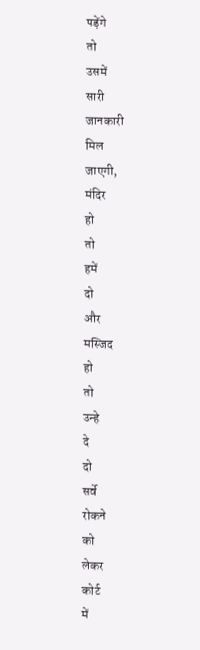पड़ेंगे
तो
उसमें
सारी
जानकारी
मिल
जाएगी,
मंदिर
हो
तो
हमें
दो
और
मस्जिद
हो
तो
उन्हे
दे
दो
सर्वे
रोकने
को
लेकर
कोर्ट
में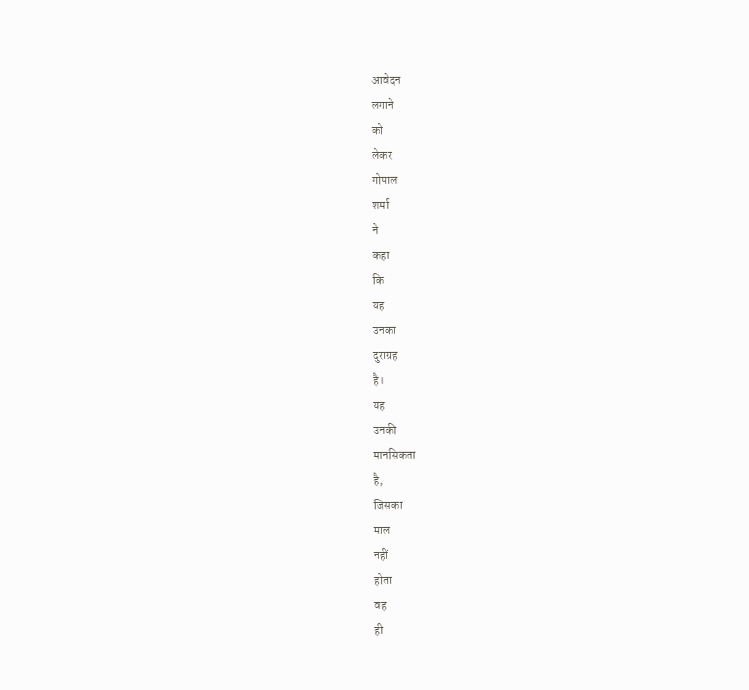आवेदन
लगाने
को
लेकर
गोपाल
शर्मा
ने
कहा
कि
यह
उनका
दुराग्रह
है।
यह
उनकी
मानसिकता
है,
जिसका
माल
नहीं
होता
वह
ही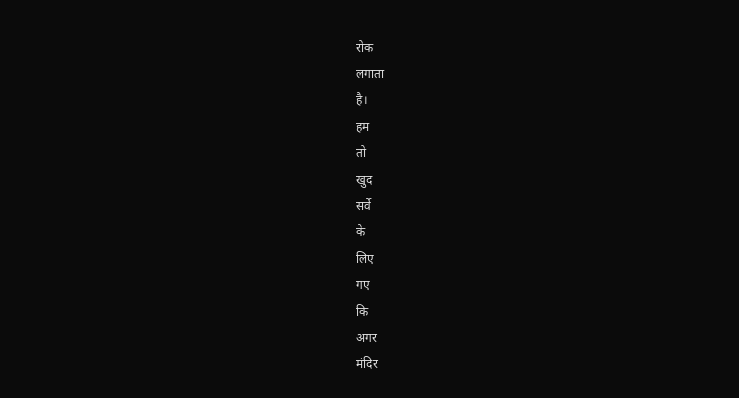रोक
लगाता
है।
हम
तो
खुद
सर्वे
के
लिए
गए
कि
अगर
मंदिर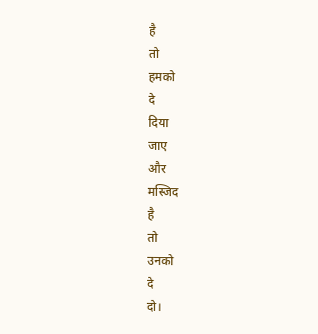है
तो
हमको
दे
दिया
जाए
और
मस्जिद
है
तो
उनको
दे
दो।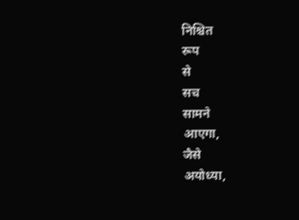निश्चित
रूप
से
सच
सामने
आएगा,
जैसे
अयोध्या,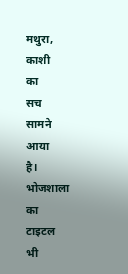मथुरा,
काशी
का
सच
सामने
आया
है।
भोजशाला
का
टाइटल
भी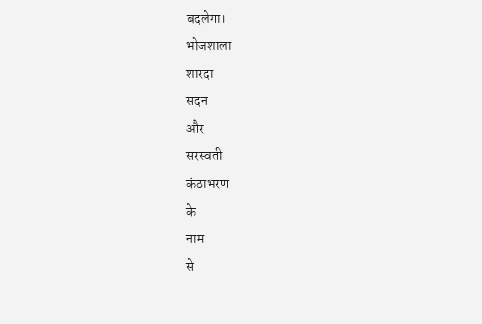बदलेगा।
भोजशाला
शारदा
सदन
और
सरस्वती
कंठाभरण
के
नाम
से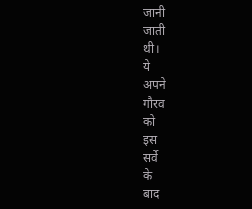जानी
जाती
थी।
ये
अपने
गौरव
को
इस
सर्वे
के
बाद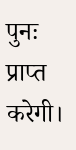पुनः
प्राप्त
करेगी।